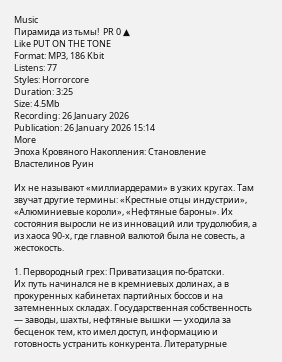Music
Пирамида из тьмы!  PR 0 ▲
Like PUT ON THE TONE
Format: MP3, 186 Kbit
Listens: 77
Styles: Horrorcore
Duration: 3:25
Size: 4.5Mb
Recording: 26 January 2026
Publication: 26 January 2026 15:14
More
Эпоха Кровяного Накопления: Становление Властелинов Руин

Их не называют «миллиардерами» в узких кругах. Там звучат другие термины: «Крестные отцы индустрии», «Алюминиевые короли», «Нефтяные бароны». Их состояния выросли не из инноваций или трудолюбия, а из хаоса 90-х, где главной валютой была не совесть, а жестокость.

1. Первородный грех: Приватизация по-братски.
Их путь начинался не в кремниевых долинах, а в прокуренных кабинетах партийных боссов и на затемненных складах. Государственная собственность — заводы, шахты, нефтяные вышки — уходила за бесценок тем, кто имел доступ, информацию и готовность устранить конкурента. Литературные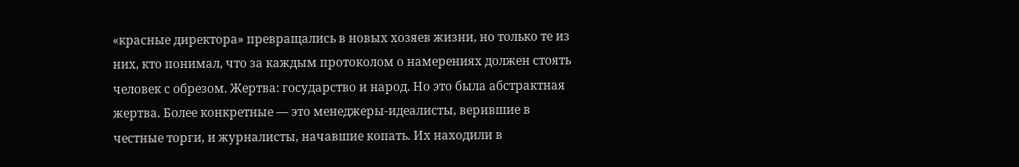«красные директора» превращались в новых хозяев жизни, но только те из них, кто понимал, что за каждым протоколом о намерениях должен стоять человек с обрезом. Жертва: государство и народ. Но это была абстрактная жертва. Более конкретные — это менеджеры-идеалисты, верившие в честные торги, и журналисты, начавшие копать. Их находили в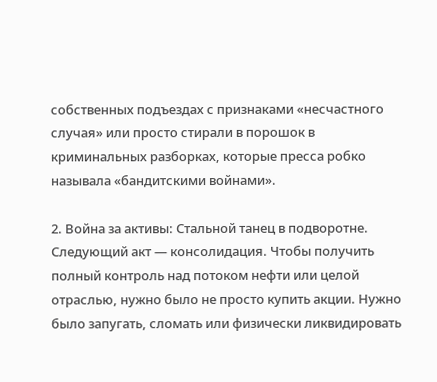собственных подъездах с признаками «несчастного случая» или просто стирали в порошок в криминальных разборках, которые пресса робко называла «бандитскими войнами».

2. Война за активы: Стальной танец в подворотне.
Следующий акт — консолидация. Чтобы получить полный контроль над потоком нефти или целой отраслью, нужно было не просто купить акции. Нужно было запугать, сломать или физически ликвидировать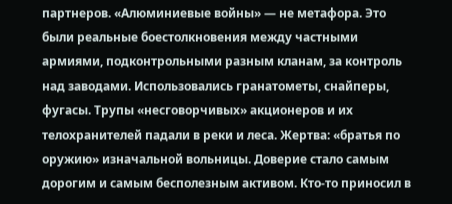партнеров. «Алюминиевые войны» — не метафора. Это были реальные боестолкновения между частными армиями, подконтрольными разным кланам, за контроль над заводами. Использовались гранатометы, снайперы, фугасы. Трупы «несговорчивых» акционеров и их телохранителей падали в реки и леса. Жертва: «братья по оружию» изначальной вольницы. Доверие стало самым дорогим и самым бесполезным активом. Кто-то приносил в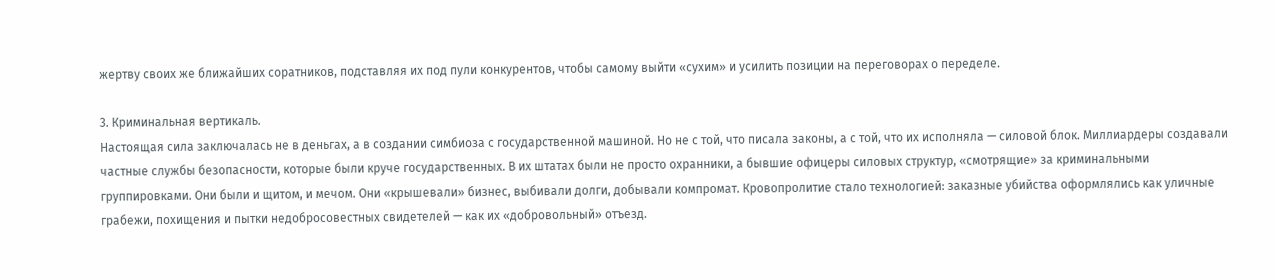жертву своих же ближайших соратников, подставляя их под пули конкурентов, чтобы самому выйти «сухим» и усилить позиции на переговорах о переделе.

3. Криминальная вертикаль.
Настоящая сила заключалась не в деньгах, а в создании симбиоза с государственной машиной. Но не с той, что писала законы, а с той, что их исполняла — силовой блок. Миллиардеры создавали частные службы безопасности, которые были круче государственных. В их штатах были не просто охранники, а бывшие офицеры силовых структур, «смотрящие» за криминальными группировками. Они были и щитом, и мечом. Они «крышевали» бизнес, выбивали долги, добывали компромат. Кровопролитие стало технологией: заказные убийства оформлялись как уличные грабежи, похищения и пытки недобросовестных свидетелей — как их «добровольный» отъезд.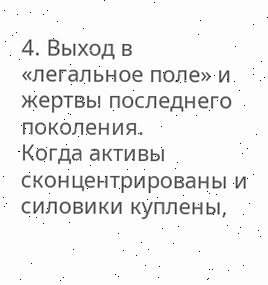4. Выход в «легальное поле» и жертвы последнего поколения.
Когда активы сконцентрированы и силовики куплены,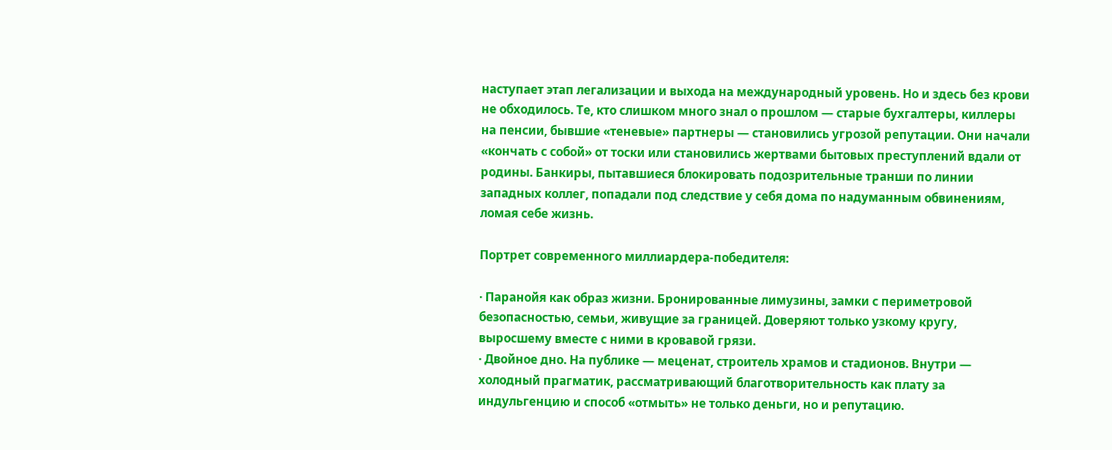наступает этап легализации и выхода на международный уровень. Но и здесь без крови не обходилось. Те, кто слишком много знал о прошлом — старые бухгалтеры, киллеры на пенсии, бывшие «теневые» партнеры — становились угрозой репутации. Они начали «кончать с собой» от тоски или становились жертвами бытовых преступлений вдали от родины. Банкиры, пытавшиеся блокировать подозрительные транши по линии западных коллег, попадали под следствие у себя дома по надуманным обвинениям, ломая себе жизнь.

Портрет современного миллиардера-победителя:

· Паранойя как образ жизни. Бронированные лимузины, замки с периметровой безопасностью, семьи, живущие за границей. Доверяют только узкому кругу, выросшему вместе с ними в кровавой грязи.
· Двойное дно. На публике — меценат, строитель храмов и стадионов. Внутри — холодный прагматик, рассматривающий благотворительность как плату за индульгенцию и способ «отмыть» не только деньги, но и репутацию.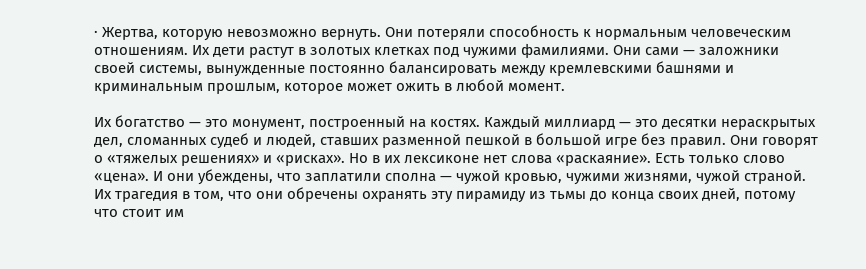· Жертва, которую невозможно вернуть. Они потеряли способность к нормальным человеческим отношениям. Их дети растут в золотых клетках под чужими фамилиями. Они сами — заложники своей системы, вынужденные постоянно балансировать между кремлевскими башнями и криминальным прошлым, которое может ожить в любой момент.

Их богатство — это монумент, построенный на костях. Каждый миллиард — это десятки нераскрытых дел, сломанных судеб и людей, ставших разменной пешкой в большой игре без правил. Они говорят о «тяжелых решениях» и «рисках». Но в их лексиконе нет слова «раскаяние». Есть только слово «цена». И они убеждены, что заплатили сполна — чужой кровью, чужими жизнями, чужой страной. Их трагедия в том, что они обречены охранять эту пирамиду из тьмы до конца своих дней, потому что стоит им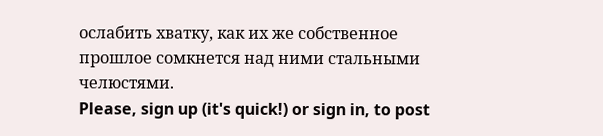ослабить хватку, как их же собственное прошлое сомкнется над ними стальными челюстями.
Please, sign up (it's quick!) or sign in, to post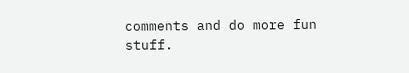comments and do more fun stuff.